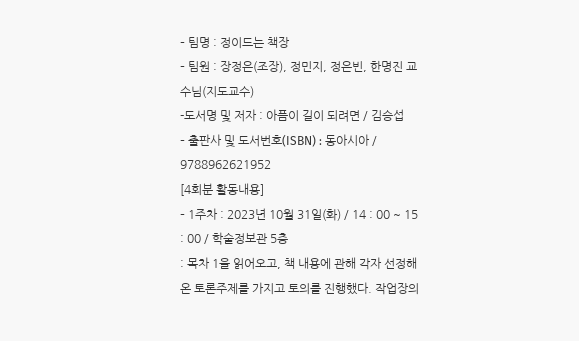– 팀명 : 정이드는 책장
– 팀원 : 장정은(조장), 정민지, 정은빈, 한명진 교수님(지도교수)
-도서명 및 저자 : 아픔이 길이 되려면 / 김승섭
– 출판사 및 도서번호(ISBN) : 동아시아 / 9788962621952
[4회분 활동내용]
– 1주차 : 2023년 10월 31일(화) / 14 : 00 ~ 15 : 00 / 학술정보관 5층
: 목차 1을 읽어오고, 책 내용에 관해 각자 선정해온 토론주제를 가지고 토의를 진행했다. 작업장의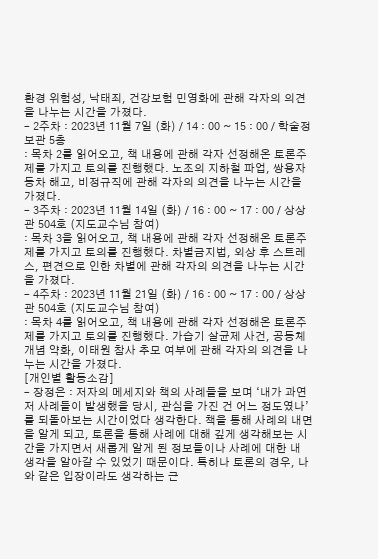환경 위험성, 낙태죄, 건강보험 민영화에 관해 각자의 의견을 나누는 시간을 가졌다.
– 2주차 : 2023년 11월 7일 (화) / 14 : 00 ~ 15 : 00 / 학술정보관 5층
: 목차 2를 읽어오고, 책 내용에 관해 각자 선정해온 토론주제를 가지고 토의를 진행했다. 노조의 지하철 파업, 쌍용자동차 해고, 비정규직에 관해 각자의 의견을 나누는 시간을 가졌다.
– 3주차 : 2023년 11월 14일 (화) / 16 : 00 ~ 17 : 00 / 상상관 504호 (지도교수님 참여)
: 목차 3을 읽어오고, 책 내용에 관해 각자 선정해온 토론주제를 가지고 토의를 진행했다. 차별금지법, 외상 후 스트레스, 편견으로 인한 차별에 관해 각자의 의견을 나누는 시간을 가졌다.
– 4주차 : 2023년 11월 21일 (화) / 16 : 00 ~ 17 : 00 / 상상관 504호 (지도교수님 참여)
: 목차 4를 읽어오고, 책 내용에 관해 각자 선정해온 토론주제를 가지고 토의를 진행했다. 가습기 살균제 사건, 공동체 개념 약화, 이태원 참사 추모 여부에 관해 각자의 의견을 나누는 시간을 가졌다.
[개인별 활동소감]
– 장정은 : 저자의 메세지와 책의 사례들을 보며 ‘내가 과연 저 사례들이 발생했을 당시, 관심을 가진 건 어느 정도였나’를 되돌아보는 시간이었다 생각한다. 책을 통해 사례의 내면을 알게 되고, 토론을 통해 사례에 대해 깊게 생각해보는 시간을 가지면서 새롭게 알게 된 정보들이나 사례에 대한 내 생각을 알아갈 수 있었기 때문이다. 특히나 토론의 경우, 나와 같은 입장이라도 생각하는 근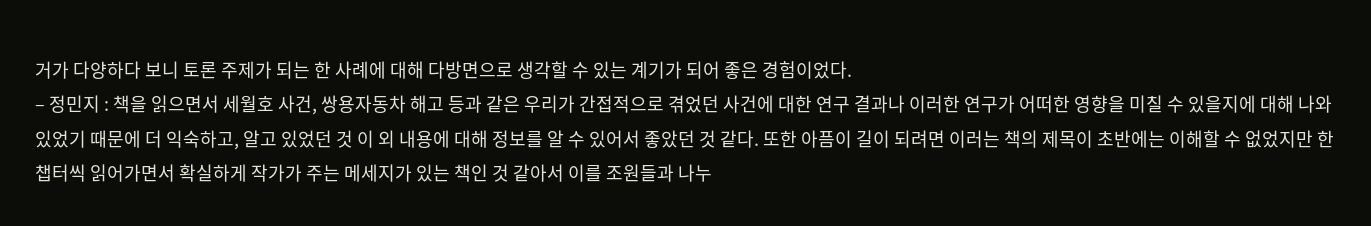거가 다양하다 보니 토론 주제가 되는 한 사례에 대해 다방면으로 생각할 수 있는 계기가 되어 좋은 경험이었다.
– 정민지 : 책을 읽으면서 세월호 사건, 쌍용자동차 해고 등과 같은 우리가 간접적으로 겪었던 사건에 대한 연구 결과나 이러한 연구가 어떠한 영향을 미칠 수 있을지에 대해 나와있었기 때문에 더 익숙하고, 알고 있었던 것 이 외 내용에 대해 정보를 알 수 있어서 좋았던 것 같다. 또한 아픔이 길이 되려면 이러는 책의 제목이 초반에는 이해할 수 없었지만 한 챕터씩 읽어가면서 확실하게 작가가 주는 메세지가 있는 책인 것 같아서 이를 조원들과 나누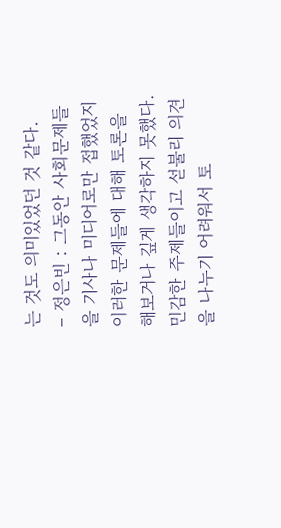는 것도 의미있었던 것 같다.
– 정은빈 : 그동안 사회문제들을 기사나 미디어로만 접했었지 이러한 문제들에 대해 토론을 해보거나 깊게 생각하지 못했다. 민감한 주제들이고 섣불리 의견을 나누기 어려워서 토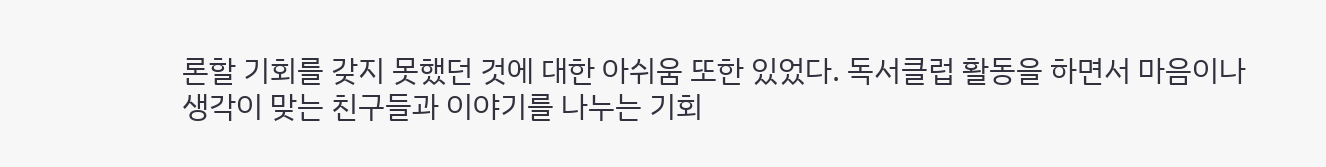론할 기회를 갖지 못했던 것에 대한 아쉬움 또한 있었다. 독서클럽 활동을 하면서 마음이나 생각이 맞는 친구들과 이야기를 나누는 기회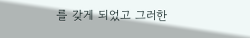를 갖게 되었고 그러한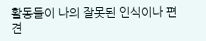활동들이 나의 잘못된 인식이나 편견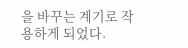을 바꾸는 계기로 작용하게 되었다.